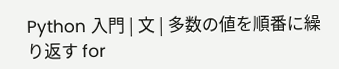Python 入門 | 文 | 多数の値を順番に繰り返す for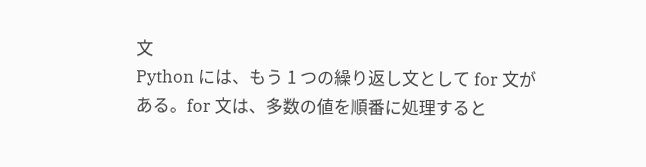文
Python には、もう 1 つの繰り返し文として for 文がある。for 文は、多数の値を順番に処理すると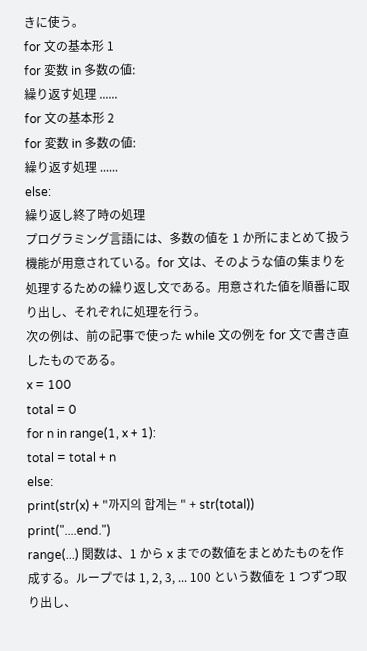きに使う。
for 文の基本形 1
for 変数 in 多数の値:
繰り返す処理 ......
for 文の基本形 2
for 変数 in 多数の値:
繰り返す処理 ......
else:
繰り返し終了時の処理
プログラミング言語には、多数の値を 1 か所にまとめて扱う機能が用意されている。for 文は、そのような値の集まりを処理するための繰り返し文である。用意された値を順番に取り出し、それぞれに処理を行う。
次の例は、前の記事で使った while 文の例を for 文で書き直したものである。
x = 100
total = 0
for n in range(1, x + 1):
total = total + n
else:
print(str(x) + "까지의 합계는 " + str(total))
print("....end.")
range(...) 関数は、1 から x までの数値をまとめたものを作成する。ループでは 1, 2, 3, ... 100 という数値を 1 つずつ取り出し、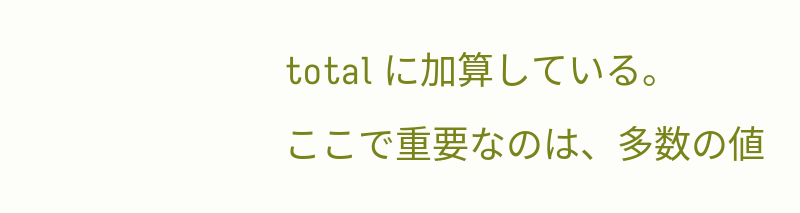total に加算している。
ここで重要なのは、多数の値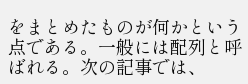をまとめたものが何かという点である。一般には配列と呼ばれる。次の記事では、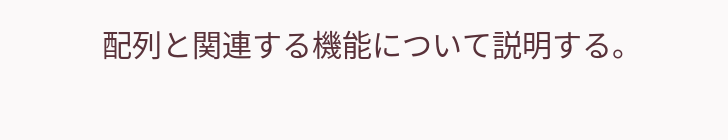配列と関連する機能について説明する。